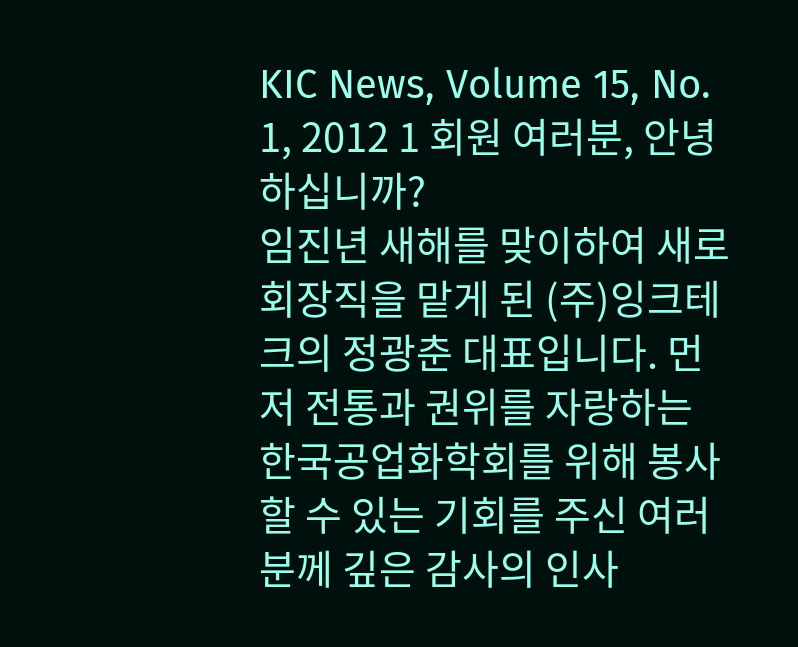KIC News, Volume 15, No. 1, 2012 1 회원 여러분, 안녕하십니까?
임진년 새해를 맞이하여 새로 회장직을 맡게 된 (주)잉크테크의 정광춘 대표입니다. 먼저 전통과 권위를 자랑하는 한국공업화학회를 위해 봉사할 수 있는 기회를 주신 여러분께 깊은 감사의 인사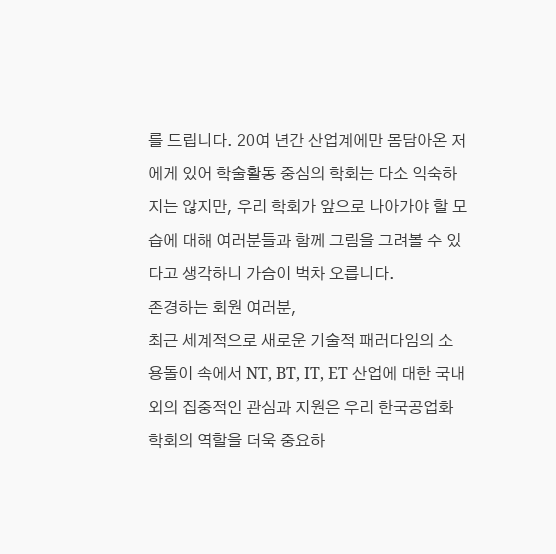를 드립니다. 20여 년간 산업계에만 몸담아온 저에게 있어 학술활동 중심의 학회는 다소 익숙하 지는 않지만, 우리 학회가 앞으로 나아가야 할 모습에 대해 여러분들과 함께 그림을 그려볼 수 있다고 생각하니 가슴이 벅차 오릅니다.
존경하는 회원 여러분,
최근 세계적으로 새로운 기술적 패러다임의 소용돌이 속에서 NT, BT, IT, ET 산업에 대한 국내외의 집중적인 관심과 지원은 우리 한국공업화 학회의 역할을 더욱 중요하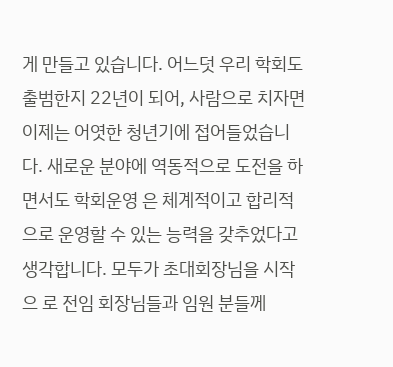게 만들고 있습니다. 어느덧 우리 학회도 출범한지 22년이 되어, 사람으로 치자면 이제는 어엿한 청년기에 접어들었습니다. 새로운 분야에 역동적으로 도전을 하면서도 학회운영 은 체계적이고 합리적으로 운영할 수 있는 능력을 갖추었다고 생각합니다. 모두가 초대회장님을 시작으 로 전임 회장님들과 임원 분들께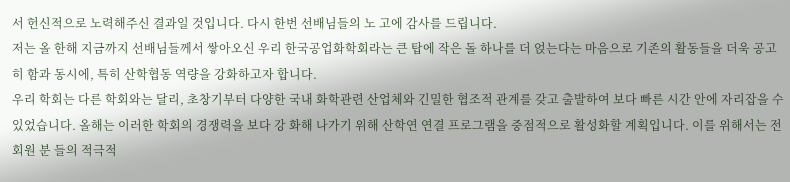서 헌신적으로 노력해주신 결과일 것입니다. 다시 한번 선배님들의 노 고에 감사를 드립니다.
저는 올 한해 지금까지 선배님들께서 쌓아오신 우리 한국공업화학회라는 큰 탑에 작은 돌 하나를 더 얹는다는 마음으로 기존의 활동들을 더욱 공고히 함과 동시에, 특히 산학협동 역량을 강화하고자 합니다.
우리 학회는 다른 학회와는 달리, 초창기부터 다양한 국내 화학관련 산업체와 긴밀한 협조적 관계를 갖고 출발하여 보다 빠른 시간 안에 자리잡을 수 있었습니다. 올해는 이러한 학회의 경쟁력을 보다 강 화해 나가기 위해 산학연 연결 프로그램을 중점적으로 활성화할 계획입니다. 이를 위해서는 전 회원 분 들의 적극적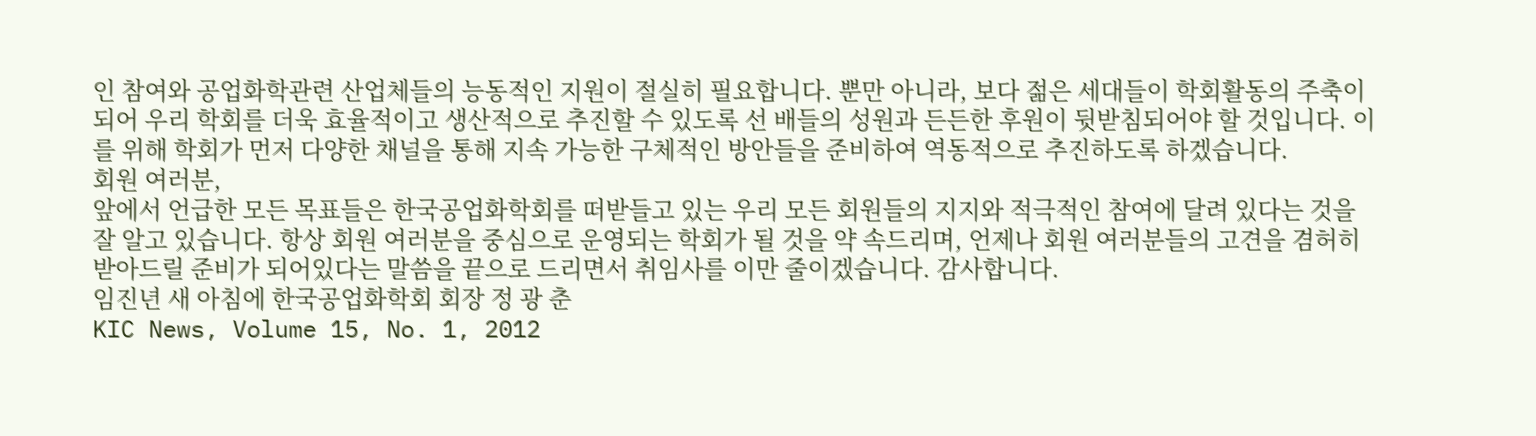인 참여와 공업화학관련 산업체들의 능동적인 지원이 절실히 필요합니다. 뿐만 아니라, 보다 젊은 세대들이 학회활동의 주축이 되어 우리 학회를 더욱 효율적이고 생산적으로 추진할 수 있도록 선 배들의 성원과 든든한 후원이 뒷받침되어야 할 것입니다. 이를 위해 학회가 먼저 다양한 채널을 통해 지속 가능한 구체적인 방안들을 준비하여 역동적으로 추진하도록 하겠습니다.
회원 여러분,
앞에서 언급한 모든 목표들은 한국공업화학회를 떠받들고 있는 우리 모든 회원들의 지지와 적극적인 참여에 달려 있다는 것을 잘 알고 있습니다. 항상 회원 여러분을 중심으로 운영되는 학회가 될 것을 약 속드리며, 언제나 회원 여러분들의 고견을 겸허히 받아드릴 준비가 되어있다는 말씀을 끝으로 드리면서 취임사를 이만 줄이겠습니다. 감사합니다.
임진년 새 아침에 한국공업화학회 회장 정 광 춘
KIC News, Volume 15, No. 1, 2012